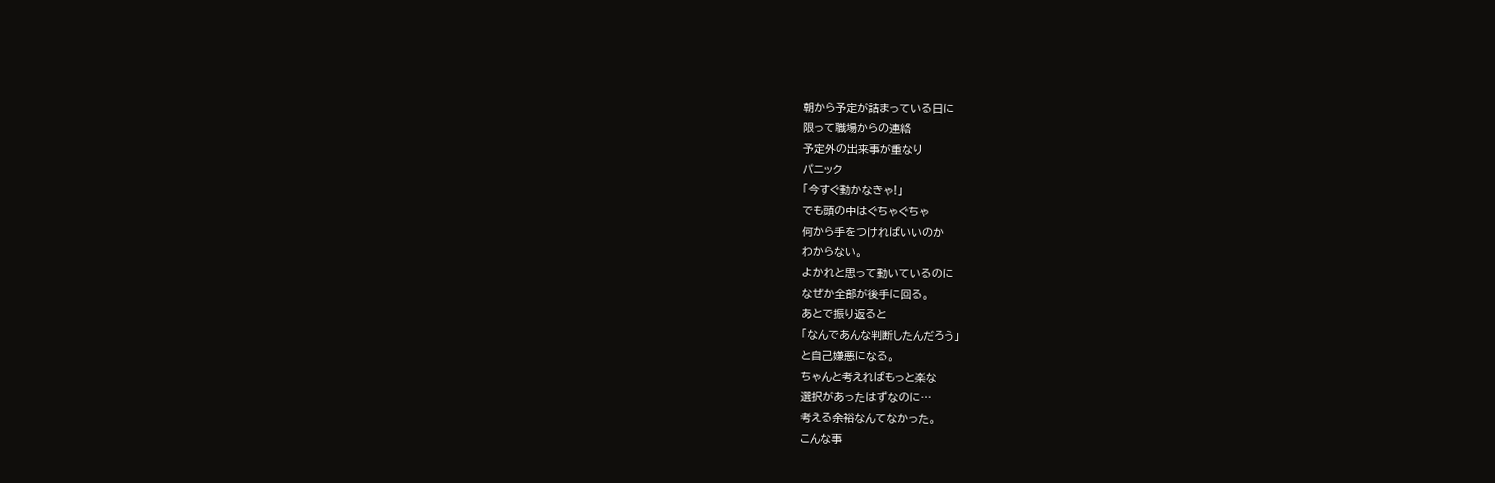朝から予定が詰まっている日に
限って職場からの連絡
予定外の出来事が重なり
パニック
「今すぐ動かなきゃ!」
でも頭の中はぐちゃぐちゃ
何から手をつければいいのか
わからない。
よかれと思って動いているのに
なぜか全部が後手に回る。
あとで振り返ると
「なんであんな判断したんだろう」
と自己嫌悪になる。
ちゃんと考えればもっと楽な
選択があったはずなのに…
考える余裕なんてなかった。
こんな事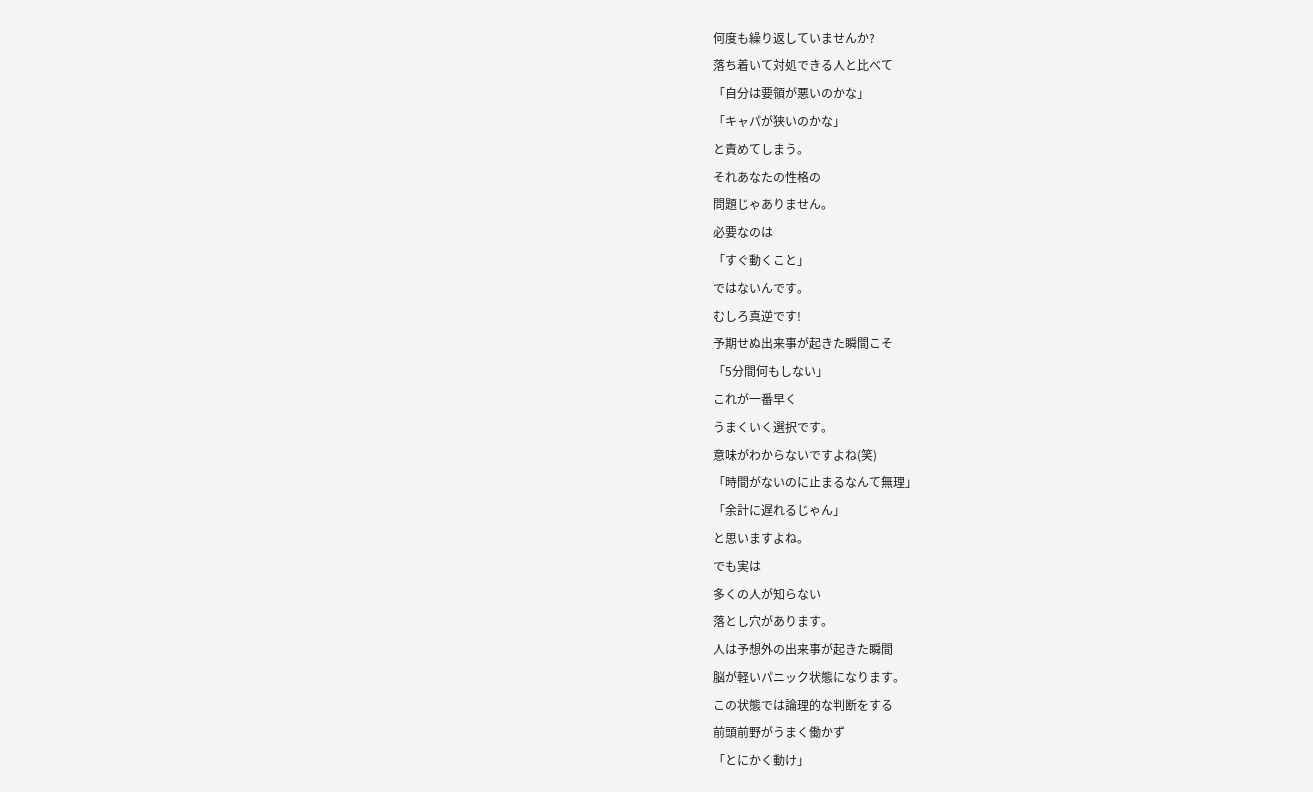何度も繰り返していませんか?
落ち着いて対処できる人と比べて
「自分は要領が悪いのかな」
「キャパが狭いのかな」
と責めてしまう。
それあなたの性格の
問題じゃありません。
必要なのは
「すぐ動くこと」
ではないんです。
むしろ真逆です!
予期せぬ出来事が起きた瞬間こそ
「5分間何もしない」
これが一番早く
うまくいく選択です。
意味がわからないですよね(笑)
「時間がないのに止まるなんて無理」
「余計に遅れるじゃん」
と思いますよね。
でも実は
多くの人が知らない
落とし穴があります。
人は予想外の出来事が起きた瞬間
脳が軽いパニック状態になります。
この状態では論理的な判断をする
前頭前野がうまく働かず
「とにかく動け」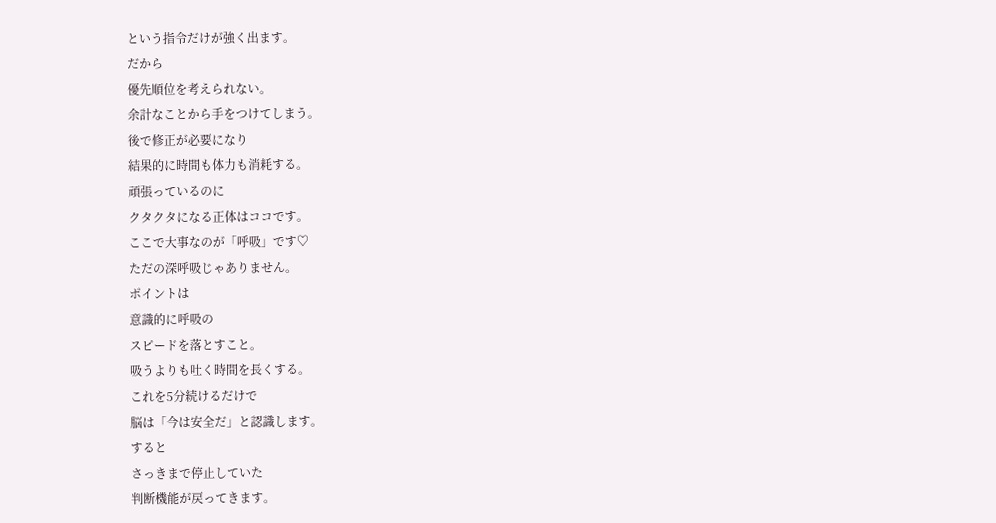という指令だけが強く出ます。
だから
優先順位を考えられない。
余計なことから手をつけてしまう。
後で修正が必要になり
結果的に時間も体力も消耗する。
頑張っているのに
クタクタになる正体はココです。
ここで大事なのが「呼吸」です♡
ただの深呼吸じゃありません。
ポイントは
意識的に呼吸の
スピードを落とすこと。
吸うよりも吐く時間を長くする。
これを5分続けるだけで
脳は「今は安全だ」と認識します。
すると
さっきまで停止していた
判断機能が戻ってきます。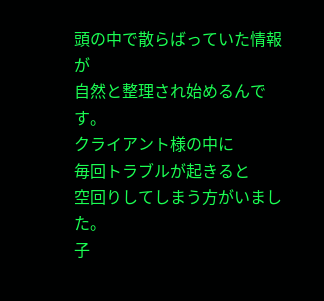頭の中で散らばっていた情報が
自然と整理され始めるんです。
クライアント様の中に
毎回トラブルが起きると
空回りしてしまう方がいました。
子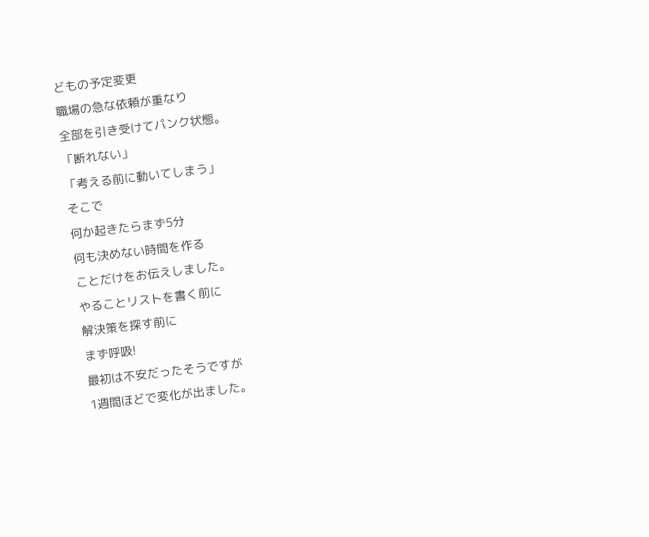どもの予定変更
職場の急な依頼が重なり
全部を引き受けてパンク状態。
「断れない」
「考える前に動いてしまう」
そこで
何か起きたらまず5分
何も決めない時間を作る
ことだけをお伝えしました。
やることリストを書く前に
解決策を探す前に
まず呼吸!
最初は不安だったそうですが
1週間ほどで変化が出ました。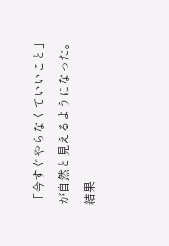「今すぐやらなくていいこと」
が自然と見えるようになった。
結果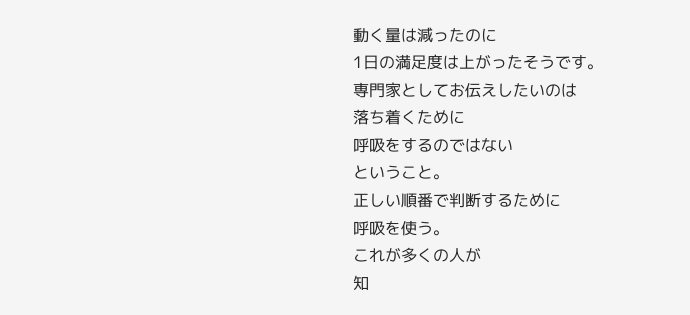動く量は減ったのに
1日の満足度は上がったそうです。
専門家としてお伝えしたいのは
落ち着くために
呼吸をするのではない
ということ。
正しい順番で判断するために
呼吸を使う。
これが多くの人が
知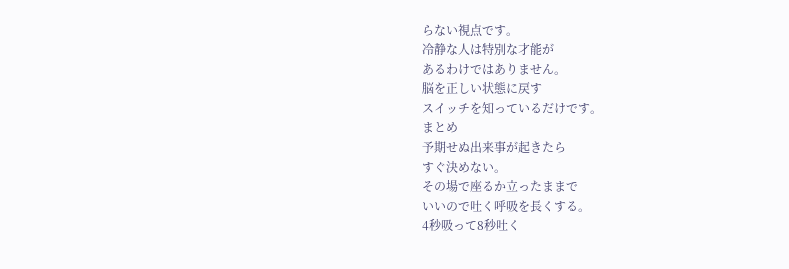らない視点です。
冷静な人は特別な才能が
あるわけではありません。
脳を正しい状態に戻す
スイッチを知っているだけです。
まとめ
予期せぬ出来事が起きたら
すぐ決めない。
その場で座るか立ったままで
いいので吐く呼吸を長くする。
4秒吸って8秒吐く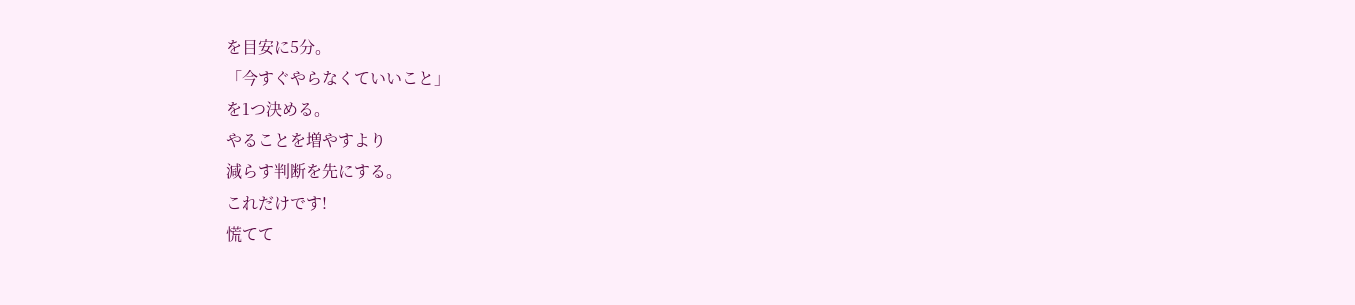を目安に5分。
「今すぐやらなくていいこと」
を1つ決める。
やることを増やすより
減らす判断を先にする。
これだけです!
慌てて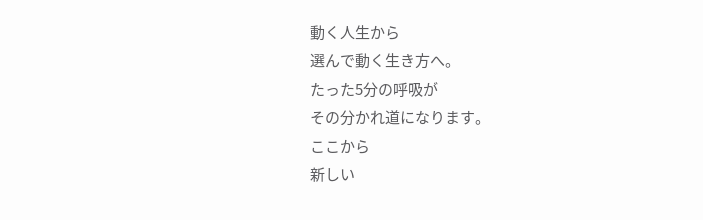動く人生から
選んで動く生き方へ。
たった5分の呼吸が
その分かれ道になります。
ここから
新しい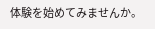体験を始めてみませんか。